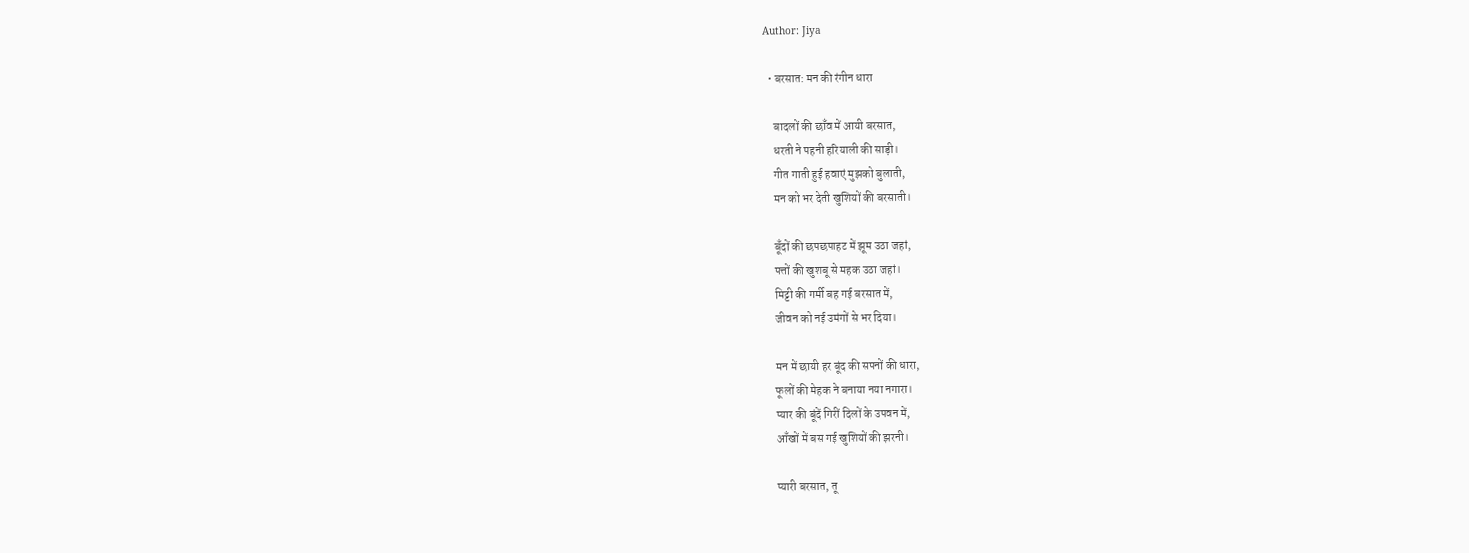Author: Jiya

  • बरसात: मन की रंगीन धारा

    बादलों की छाँव में आयी बरसात,
    धरती ने पहनी हरियाली की साड़ी।
    गीत गाती हुई हवाएं मुझको बुलाती,
    मन को भर देती खुशियों की बरसाती।

    बूँदों की छपछपाहट में झूम उठा जहां,
    पत्तों की खुशबू से महक उठा जहां।
    मिट्टी की गर्मी बह गई बरसात में,
    जीवन को नई उमंगों से भर दिया।

    मन में छायी हर बूंद की सपनों की धारा,
    फूलों की मेहक ने बनाया नया नगारा।
    प्यार की बूंदें गिरीं दिलों के उपवन में,
    आँखों में बस गई खुशियों की झरनी।

    प्यारी बरसात, तू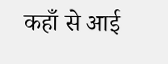कहाँ से आई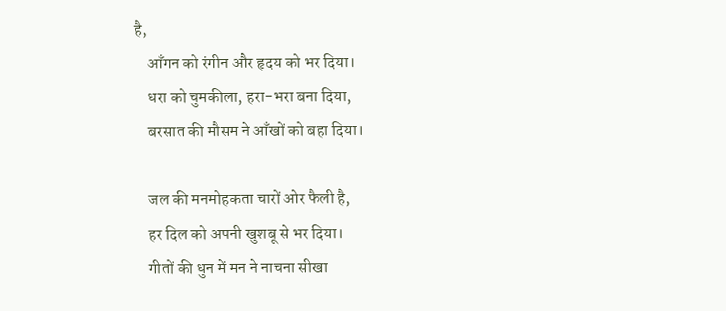है,
    आँगन को रंगीन और हृदय को भर दिया।
    धरा को चुमकीला, हरा-भरा बना दिया,
    बरसात की मौसम ने आँखों को बहा दिया।

    जल की मनमोहकता चारों ओर फैली है,
    हर दिल को अपनी खुशबू से भर दिया।
    गीतों की धुन में मन ने नाचना सीखा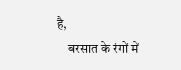है,
    बरसात के रंगों में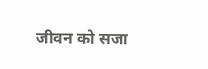जीवन को सजा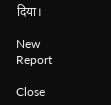दिया।

New Report

Close